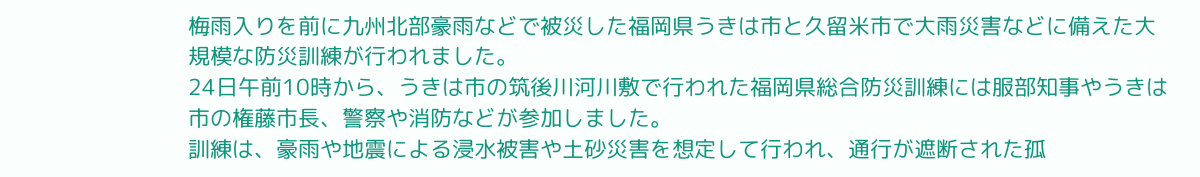梅雨入りを前に九州北部豪雨などで被災した福岡県うきは市と久留米市で大雨災害などに備えた大規模な防災訓練が行われました。
24日午前10時から、うきは市の筑後川河川敷で行われた福岡県総合防災訓練には服部知事やうきは市の権藤市長、警察や消防などが参加しました。
訓練は、豪雨や地震による浸水被害や土砂災害を想定して行われ、通行が遮断された孤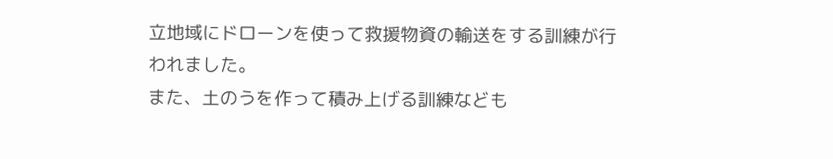立地域にドローンを使って救援物資の輸送をする訓練が行われました。
また、土のうを作って積み上げる訓練なども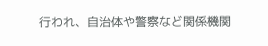行われ、自治体や警察など関係機関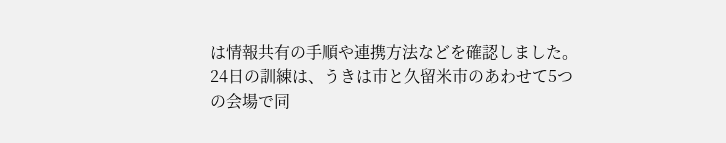は情報共有の手順や連携方法などを確認しました。
24日の訓練は、うきは市と久留米市のあわせて5つの会場で同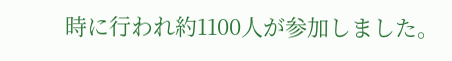時に行われ約1100人が参加しました。